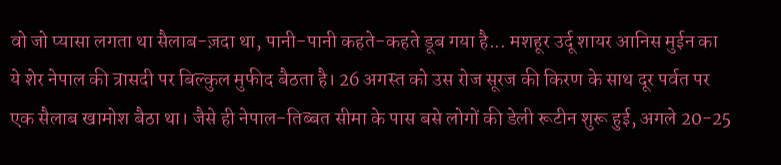वो जो प्यासा लगता था सैलाब-ज़दा था, पानी-पानी कहते-कहते डूब गया है... मशहूर उर्दू शायर आनिस मुईन का ये शेर नेपाल की त्रासदी पर बिल्कुल मुफीद बैठता है। 26 अगस्त को उस रोज सूरज की किरण के साथ दूर पर्वत पर एक सैलाब खामोश बैठा था। जैसे ही नेपाल-तिब्बत सीमा के पास बसे लोगों की डेली रूटीन शुरू हुई, अगले 20-25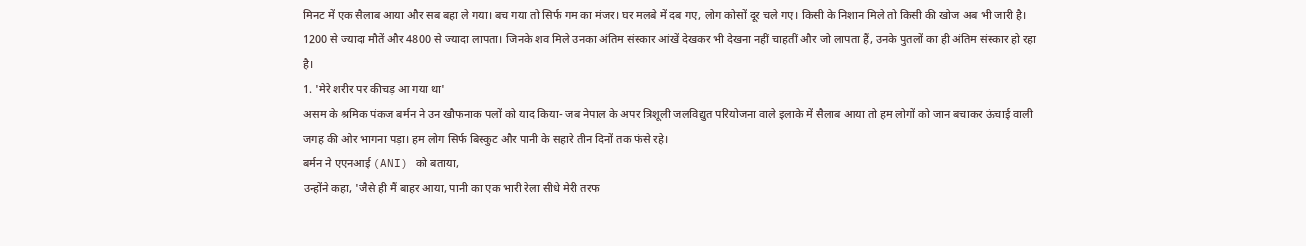मिनट में एक सैलाब आया और सब बहा ले गया। बच गया तो सिर्फ गम का मंजर। घर मलबे में दब गए, लोग कोसों दूर चले गए। किसी के निशान मिले तो किसी की खोज अब भी जारी है।
1200 से ज्यादा मौतें और 4800 से ज्यादा लापता। जिनके शव मिले उनका अंतिम संस्कार आंखें देखकर भी देखना नहीं चाहतीं और जो लापता हैं, उनके पुतलों का ही अंतिम संस्कार हो रहा है।
1. 'मेरे शरीर पर कीचड़ आ गया था'
असम के श्रमिक पंकज बर्मन ने उन खौफनाक पलों को याद किया- जब नेपाल के अपर त्रिशूली जलविद्युत परियोजना वाले इलाके में सैलाब आया तो हम लोगों को जान बचाकर ऊंचाई वाली जगह की ओर भागना पड़ा। हम लोग सिर्फ बिस्कुट और पानी के सहारे तीन दिनों तक फंसे रहे।
बर्मन ने एएनआई (ANI) को बताया,
उन्होंने कहा, 'जैसे ही मैं बाहर आया, पानी का एक भारी रेला सीधे मेरी तरफ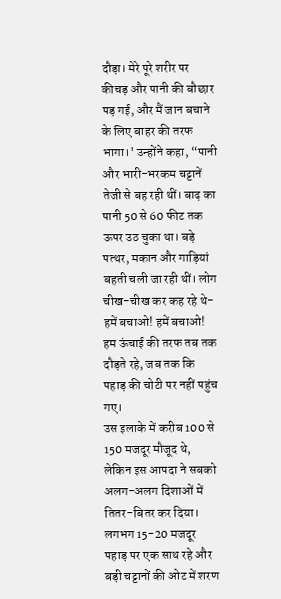दौड़ा। मेरे पूरे शरीर पर कीचड़ और पानी की बौछार पड़ गई, और मैं जान बचाने के लिए बाहर की तरफ भागा।' उन्होंने कहा, “पानी और भारी-भरकम चट्टानें तेजी से बह रही थीं। बाढ़ का पानी 50 से 60 फीट तक ऊपर उठ चुका था। बड़े पत्थर, मकान और गाड़ियां बहती चली जा रही थीं। लोग चीख-चीख कर कह रहे थे- हमें बचाओ! हमें बचाओ! हम ऊंचाई की तरफ तब तक दौड़ते रहे, जब तक कि पहाड़ की चोटी पर नहीं पहुंच गए।
उस इलाके में करीब 100 से 150 मजदूर मौजूद थे, लेकिन इस आपदा ने सबको अलग-अलग दिशाओं में तितर-बितर कर दिया। लगभग 15-20 मजदूर पहाड़ पर एक साथ रहे और बड़ी चट्टानों की ओट में शरण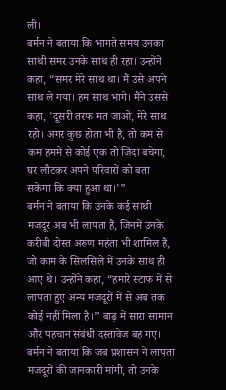ली।
बर्मन ने बताया कि भागते समय उनका साथी समर उनके साथ ही रहा। उन्होंने कहा, “समर मेरे साथ था। मैं उसे अपने साथ ले गया। हम साथ भागे। मैंने उससे कहा, 'दूसरी तरफ मत जाओ, मेरे साथ रहो। अगर कुछ होता भी है, तो कम से कम हममें से कोई एक तो जिंदा बचेगा, घर लौटकर अपने परिवारों को बता सकेगा कि क्या हुआ था।'”
बर्मन ने बताया कि उनके कई साथी मजदूर अब भी लापता हैं, जिनमें उनके करीबी दोस्त अरुण महंता भी शामिल हैं, जो काम के सिलसिले में उनके साथ ही आए थे। उन्होंने कहा, “हमारे स्टाफ में से लापता हुए अन्य मजदूरों में से अब तक कोई नहीं मिला है।” बाढ़ में सारा सामान और पहचान संबंधी दस्तावेज बह गए। बर्मन ने बताया कि जब प्रशासन ने लापता मजदूरों की जानकारी मांगी, तो उनके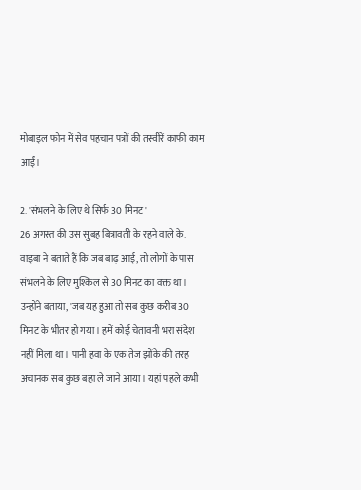मोबाइल फोन में सेव पहचान पत्रों की तस्वीरें काफी काम आईं।

2. 'संभलने के लिए थे सिर्फ 30 मिनट'
26 अगस्त की उस सुबह बित्रावती के रहने वाले के. वाइबा ने बताते हैं कि जब बाढ़ आई, तो लोगों के पास संभलने के लिए मुश्किल से 30 मिनट का वक्त था।
उन्होंने बताया, 'जब यह हुआ तो सब कुछ करीब 30 मिनट के भीतर हो गया। हमें कोई चेतावनी भरा संदेश नहीं मिला था। पानी हवा के एक तेज झोंके की तरह अचानक सब कुछ बहा ले जाने आया। यहां पहले कभी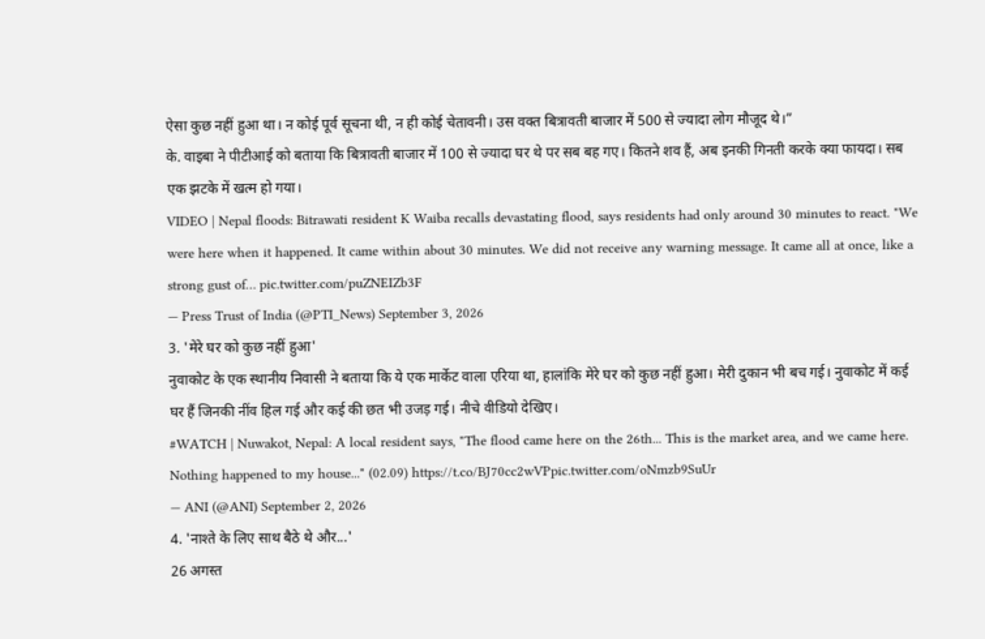ऐसा कुछ नहीं हुआ था। न कोई पूर्व सूचना थी, न ही कोई चेतावनी। उस वक्त बित्रावती बाजार में 500 से ज्यादा लोग मौजूद थे।”
के. वाइबा ने पीटीआई को बताया कि बित्रावती बाजार में 100 से ज्यादा घर थे पर सब बह गए। कितने शव हैं, अब इनकी गिनती करके क्या फायदा। सब एक झटके में खत्म हो गया।
VIDEO | Nepal floods: Bitrawati resident K Waiba recalls devastating flood, says residents had only around 30 minutes to react. "We were here when it happened. It came within about 30 minutes. We did not receive any warning message. It came all at once, like a strong gust of… pic.twitter.com/puZNEIZb3F
— Press Trust of India (@PTI_News) September 3, 2026
3. 'मेरे घर को कुछ नहीं हुआ'
नुवाकोट के एक स्थानीय निवासी ने बताया कि ये एक मार्केट वाला एरिया था, हालांकि मेरे घर को कुछ नहीं हुआ। मेरी दुकान भी बच गई। नुवाकोट में कई घर हैं जिनकी नींव हिल गई और कई की छत भी उजड़ गई। नीचे वीडियो देखिए।
#WATCH | Nuwakot, Nepal: A local resident says, "The flood came here on the 26th... This is the market area, and we came here. Nothing happened to my house..." (02.09) https://t.co/BJ70cc2wVPpic.twitter.com/oNmzb9SuUr
— ANI (@ANI) September 2, 2026
4. 'नाश्ते के लिए साथ बैठे थे और...'
26 अगस्त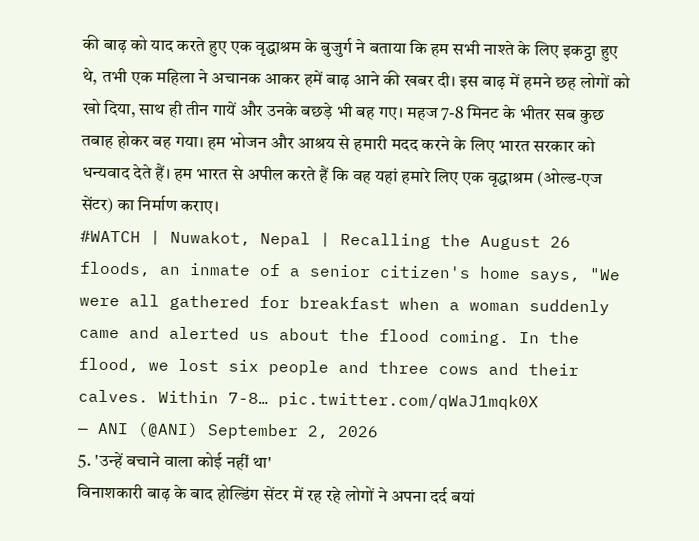की बाढ़ को याद करते हुए एक वृद्धाश्रम के बुजुर्ग ने बताया कि हम सभी नाश्ते के लिए इकट्ठा हुए थे, तभी एक महिला ने अचानक आकर हमें बाढ़ आने की खबर दी। इस बाढ़ में हमने छह लोगों को खो दिया, साथ ही तीन गायें और उनके बछड़े भी बह गए। महज 7-8 मिनट के भीतर सब कुछ तबाह होकर बह गया। हम भोजन और आश्रय से हमारी मदद करने के लिए भारत सरकार को धन्यवाद देते हैं। हम भारत से अपील करते हैं कि वह यहां हमारे लिए एक वृद्धाश्रम (ओल्ड-एज सेंटर) का निर्माण कराए।
#WATCH | Nuwakot, Nepal | Recalling the August 26 floods, an inmate of a senior citizen's home says, "We were all gathered for breakfast when a woman suddenly came and alerted us about the flood coming. In the flood, we lost six people and three cows and their calves. Within 7-8… pic.twitter.com/qWaJ1mqk0X
— ANI (@ANI) September 2, 2026
5. 'उन्हें बचाने वाला कोई नहीं था'
विनाशकारी बाढ़ के बाद होल्डिंग सेंटर में रह रहे लोगों ने अपना दर्द बयां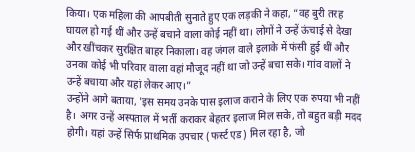किया। एक महिला की आपबीती सुनाते हुए एक लड़की ने कहा, “वह बुरी तरह घायल हो गई थीं और उन्हें बचाने वाला कोई नहीं था। लोगों ने उन्हें ऊंचाई से देखा और खींचकर सुरक्षित बाहर निकाला। वह जंगल वाले इलाके में फंसी हुई थीं और उनका कोई भी परिवार वाला वहां मौजूद नहीं था जो उन्हें बचा सके। गांव वालों ने उन्हें बचाया और यहां लेकर आए।”
उन्होंने आगे बताया, 'इस समय उनके पास इलाज कराने के लिए एक रुपया भी नहीं है। अगर उन्हें अस्पताल में भर्ती कराकर बेहतर इलाज मिल सके, तो बहुत बड़ी मदद होगी। यहां उन्हें सिर्फ प्राथमिक उपचार (फर्स्ट एड) मिल रहा है, जो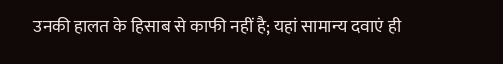उनकी हालत के हिसाब से काफी नहीं है; यहां सामान्य दवाएं ही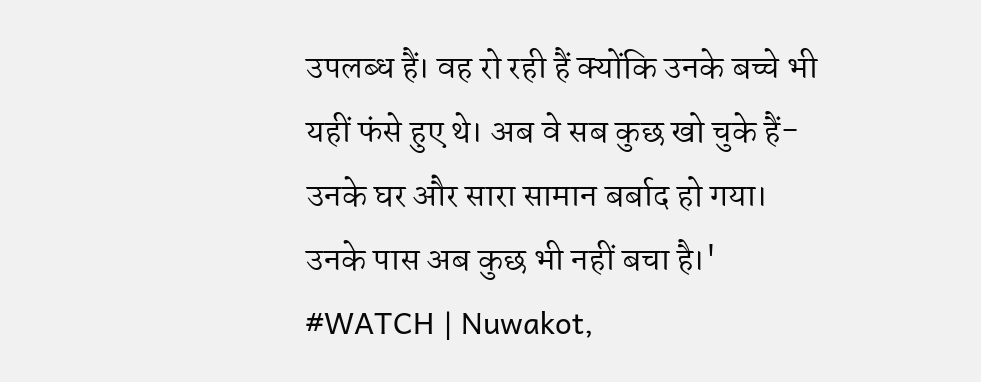उपलब्ध हैं। वह रो रही हैं क्योंकि उनके बच्चे भी यहीं फंसे हुए थे। अब वे सब कुछ खो चुके हैं- उनके घर और सारा सामान बर्बाद हो गया। उनके पास अब कुछ भी नहीं बचा है।'
#WATCH | Nuwakot,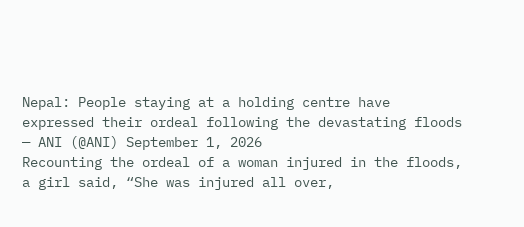Nepal: People staying at a holding centre have expressed their ordeal following the devastating floods
— ANI (@ANI) September 1, 2026
Recounting the ordeal of a woman injured in the floods, a girl said, “She was injured all over,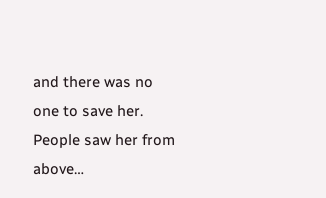and there was no one to save her. People saw her from above…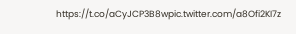https://t.co/aCyJCP3B8wpic.twitter.com/a8Ofi2KI7z